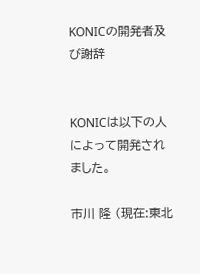KONICの開発者及び謝辞


KONICは以下の人によって開発されました。

市川 隆 (現在:東北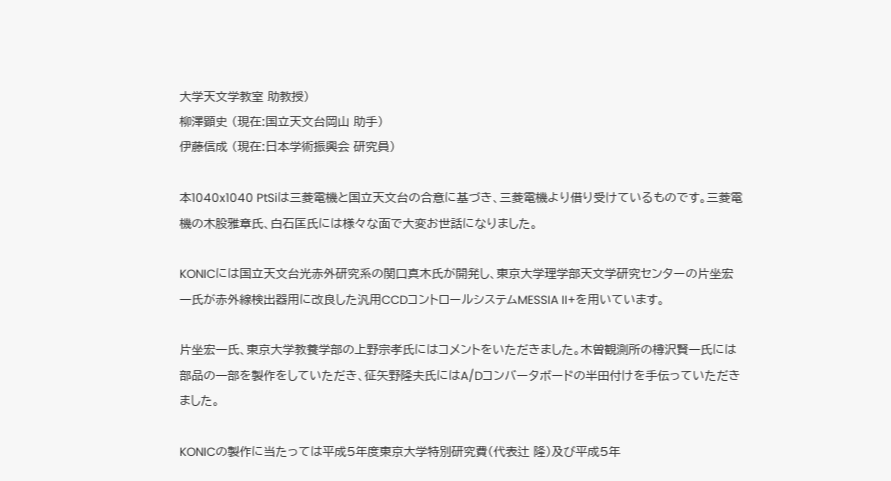大学天文学教室 助教授)
柳澤顕史 (現在:国立天文台岡山 助手)
伊藤信成 (現在:日本学術振興会 研究員)

本1040x1040 PtSiは三菱電機と国立天文台の合意に基づき、三菱電機より借り受けているものです。三菱電機の木股雅章氏、白石匡氏には様々な面で大変お世話になりました。

KONICには国立天文台光赤外研究系の関口真木氏が開発し、東京大学理学部天文学研究センターの片坐宏一氏が赤外線検出器用に改良した汎用CCDコントロールシステムMESSIA II+を用いています。

片坐宏一氏、東京大学教養学部の上野宗孝氏にはコメントをいただきました。木曽観測所の樽沢賢一氏には部品の一部を製作をしていただき、征矢野隆夫氏にはA/Dコンバータボードの半田付けを手伝っていただきました。

KONICの製作に当たっては平成5年度東京大学特別研究費(代表辻 隆)及び平成5年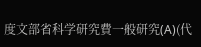度文部省科学研究費一般研究(A)(代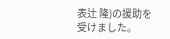表辻 隆)の援助を受けました。